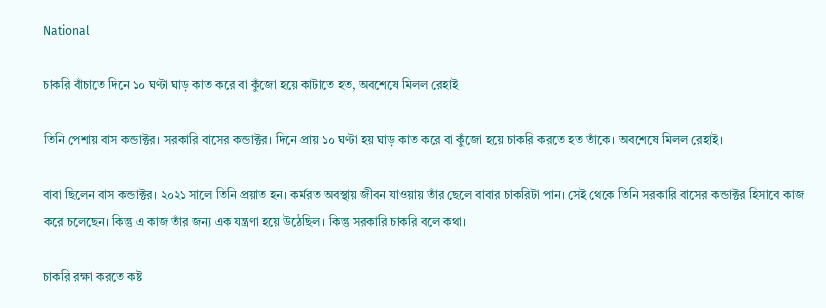National

চাকরি বাঁচাতে দিনে ১০ ঘণ্টা ঘাড় কাত করে বা কুঁজো হয়ে কাটাতে হত, অবশেষে মিলল রেহাই

তিনি পেশায় বাস কন্ডাক্টর। সরকারি বাসের কন্ডাক্টর। দিনে প্রায় ১০ ঘণ্টা হয় ঘাড় কাত করে বা কুঁজো হয়ে চাকরি করতে হত তাঁকে। অবশেষে মিলল রেহাই।

বাবা ছিলেন বাস কন্ডাক্টর। ২০২১ সালে তিনি প্রয়াত হন। কর্মরত অবস্থায় জীবন যাওয়ায় তাঁর ছেলে বাবার চাকরিটা পান। সেই থেকে তিনি সরকারি বাসের কন্ডাক্টর হিসাবে কাজ করে চলেছেন। কিন্তু এ কাজ তাঁর জন্য এক যন্ত্রণা হয়ে উঠেছিল। কিন্তু সরকারি চাকরি বলে কথা।

চাকরি রক্ষা করতে কষ্ট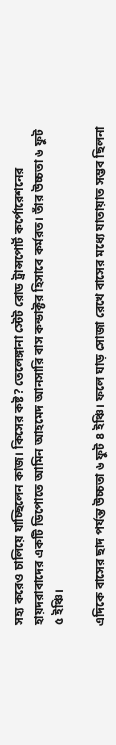সহ্য করেও চালিয়ে যাচ্ছিলেন কাজ। কিসের কষ্ট? তেলেঙ্গানা স্টেট রোড ট্রান্সপোর্ট কর্পোরেশনের হায়দরাবাদের একটি ডিপোতে আমিন আহমেদ আনসারি বাস কন্ডাক্টর হিসাবে কর্মরত। তাঁর উচ্চতা ৬ ফুট ৫ ইঞ্চি।

এদিকে বাসের ছাদ পর্যন্ত উচ্চতা ৬ ফুট ৪ ইঞ্চি। ফলে ঘাড় সোজা রেখে বাসের মধ্যে যাতায়াত সম্ভব ছিলনা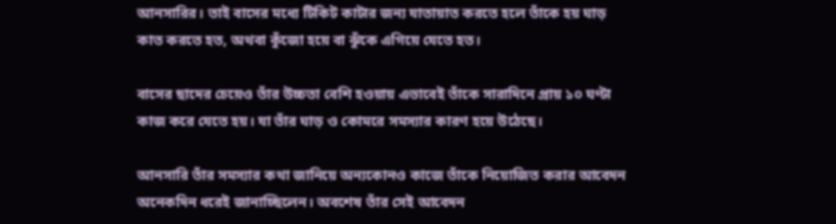আনসারির। তাই বাসের মধ্যে টিকিট কাটার জন্য যাতায়াত করতে হলে তাঁকে হয় ঘাড় কাত করতে হত, অথবা কুঁজো হয়ে বা ঝুঁকে এগিয়ে যেতে হত।

বাসের ছাদের চেয়েও তাঁর উচ্চতা বেশি হওয়ায় এভাবেই তাঁকে সারাদিনে প্রায় ১০ ঘণ্টা কাজ করে যেতে হয়। যা তাঁর ঘাড় ও কোমরে সমস্যার কারণ হয়ে উঠেছে।

আনসারি তাঁর সমস্যার কথা জানিয়ে অন্যকোনও কাজে তাঁকে নিয়োজিত করার আবেদন অনেকদিন ধরেই জানাচ্ছিলেন। অবশেষ তাঁর সেই আবেদন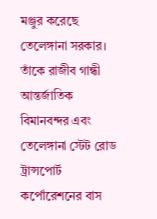মঞ্জুর করেছে তেলেঙ্গানা সরকার। তাঁকে রাজীব গান্ধী আন্তর্জাতিক বিমানবন্দর এবং তেলেঙ্গানা স্টেট রোড ট্রান্সপোর্ট কর্পোরেশনের বাস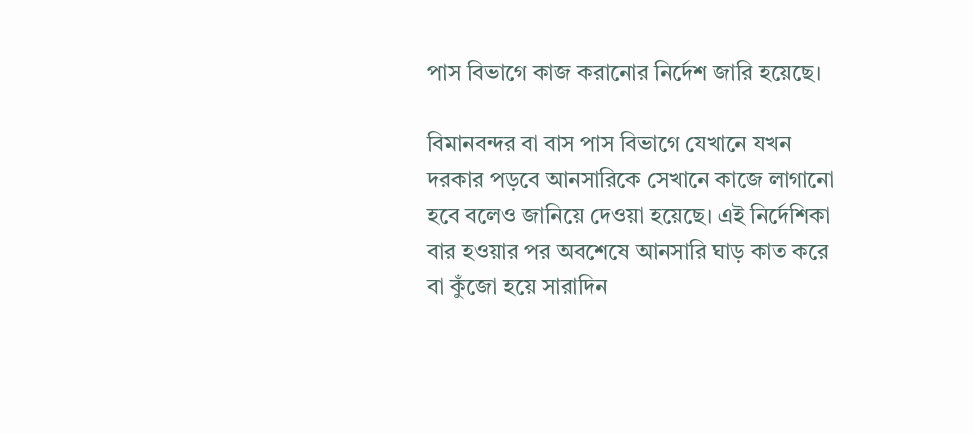পাস বিভাগে কাজ করানোর নির্দেশ জারি হয়েছে।

বিমানবন্দর বা বাস পাস বিভাগে যেখানে যখন দরকার পড়বে আনসারিকে সেখানে কাজে লাগানো হবে বলেও জানিয়ে দেওয়া হয়েছে। এই নির্দেশিকা বার হওয়ার পর অবশেষে আনসারি ঘাড় কাত করে বা কুঁজো হয়ে সারাদিন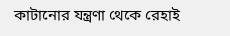কাটানোর যন্ত্রণা থেকে রেহাই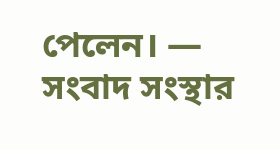পেলেন। — সংবাদ সংস্থার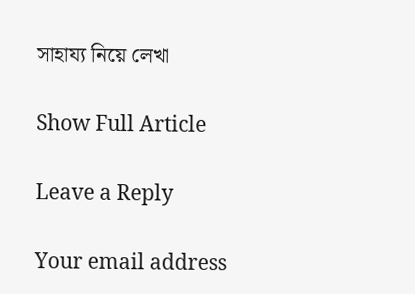সাহায্য নিয়ে লেখা

Show Full Article

Leave a Reply

Your email address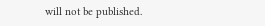will not be published.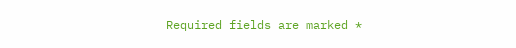Required fields are marked *